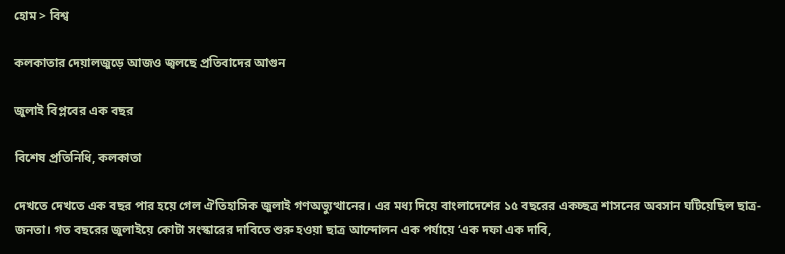হোম > বিশ্ব

কলকাতার দেয়ালজুড়ে আজও জ্বলছে প্রতিবাদের আগুন

জুলাই বিপ্লবের এক বছর

বিশেষ প্রতিনিধি, কলকাতা

দেখতে দেখতে এক বছর পার হয়ে গেল ঐতিহাসিক জুলাই গণঅভ্যুত্থানের। এর মধ্য দিয়ে বাংলাদেশের ১৫ বছরের একচ্ছত্র শাসনের অবসান ঘটিয়েছিল ছাত্র-জনতা। গত বছরের জুলাইয়ে কোটা সংস্কারের দাবিতে শুরু হওয়া ছাত্র আন্দোলন এক পর্যায়ে ‘এক দফা এক দাবি,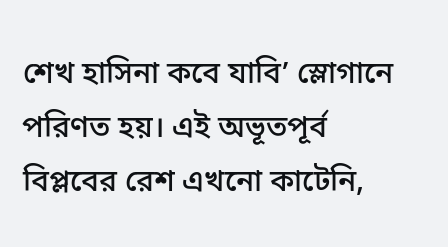শেখ হাসিনা কবে যাবি’ স্লোগানে পরিণত হয়। এই অভূতপূর্ব বিপ্লবের রেশ এখনো কাটেনি,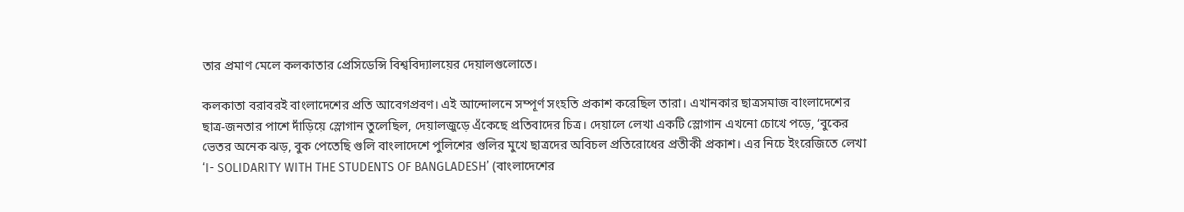তার প্রমাণ মেলে কলকাতার প্রেসিডেন্সি বিশ্ববিদ্যালয়ের দেয়ালগুলোতে।

কলকাতা বরাবরই বাংলাদেশের প্রতি আবেগপ্রবণ। এই আন্দোলনে সম্পূর্ণ সংহতি প্রকাশ করেছিল তারা। এখানকার ছাত্রসমাজ বাংলাদেশের ছাত্র-জনতার পাশে দাঁড়িয়ে স্লোগান তুলেছিল, দেয়ালজুড়ে এঁকেছে প্রতিবাদের চিত্র। দেয়ালে লেখা একটি স্লোগান এখনো চোখে পড়ে, ‘বুকের ভেতর অনেক ঝড়, বুক পেতেছি গুলি বাংলাদেশে পুলিশের গুলির মুখে ছাত্রদের অবিচল প্রতিরোধের প্রতীকী প্রকাশ। এর নিচে ইংরেজিতে লেখা ‘I- SOLIDARITY WITH THE STUDENTS OF BANGLADESH’ (বাংলাদেশের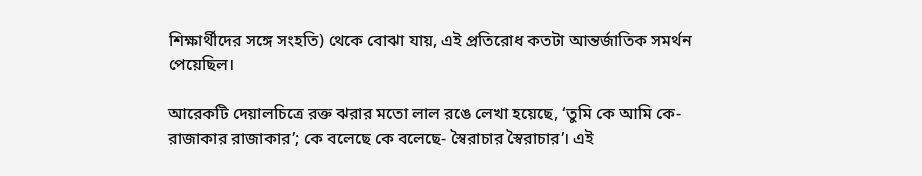শিক্ষার্থীদের সঙ্গে সংহতি) থেকে বোঝা যায়, এই প্রতিরোধ কতটা আন্তর্জাতিক সমর্থন পেয়েছিল।

আরেকটি দেয়ালচিত্রে রক্ত ঝরার মতো লাল রঙে লেখা হয়েছে, ‘তুমি কে আমি কে- রাজাকার রাজাকার’; কে বলেছে কে বলেছে- স্বৈরাচার স্বৈরাচার’। এই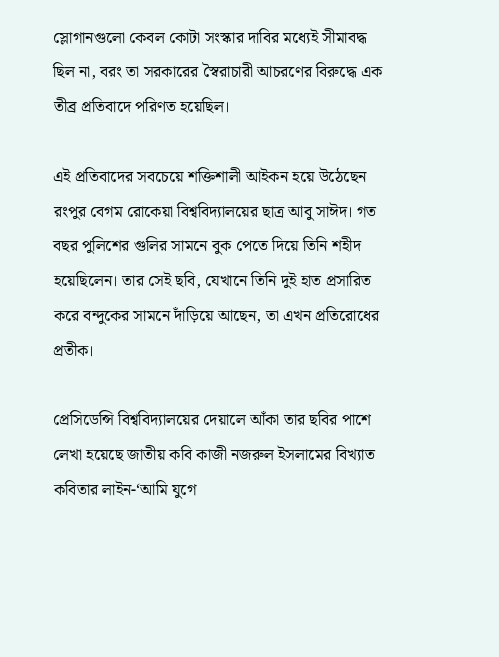স্লোগানগুলো কেবল কোটা সংস্কার দাবির মধ্যেই সীমাবদ্ধ ছিল না, বরং তা সরকারের স্বৈরাচারী আচরণের বিরুদ্ধে এক তীব্র প্রতিবাদে পরিণত হয়েছিল।

এই প্রতিবাদের সবচেয়ে শক্তিশালী আইকন হয়ে উঠেছেন রংপুর বেগম রোকেয়া বিশ্ববিদ্যালয়ের ছাত্র আবু সাঈদ। গত বছর পুলিশের গুলির সামনে বুক পেতে দিয়ে তিনি শহীদ হয়েছিলেন। তার সেই ছবি, যেখানে তিনি দুই হাত প্রসারিত করে বন্দুকের সামনে দাঁড়িয়ে আছেন, তা এখন প্রতিরোধের প্রতীক।

প্রেসিডেন্সি বিশ্ববিদ্যালয়ের দেয়ালে আঁকা তার ছবির পাশে লেখা হয়েছে জাতীয় কবি কাজী নজরুল ইসলামের বিখ্যাত কবিতার লাইন-‘আমি যুগে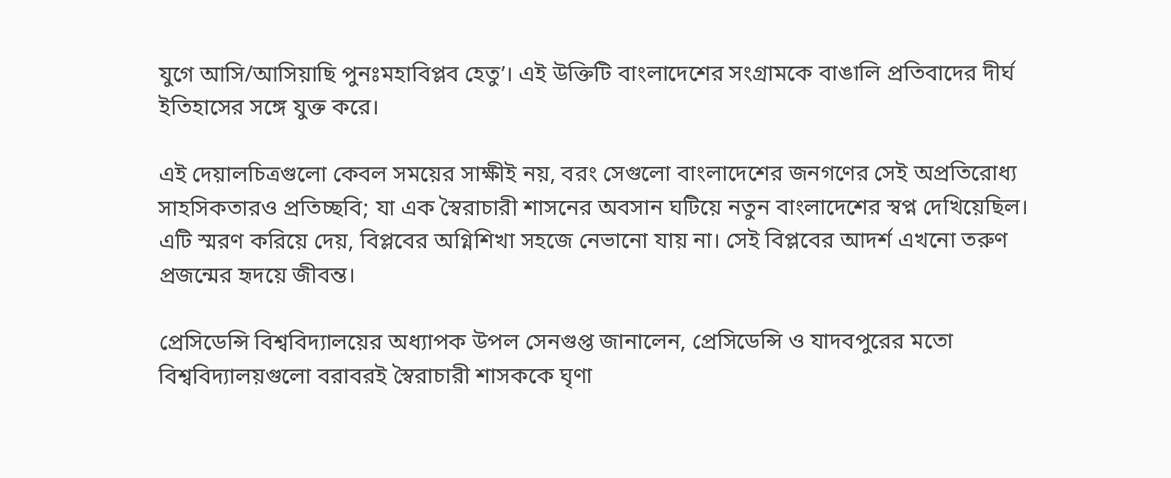যুগে আসি/আসিয়াছি পুনঃমহাবিপ্লব হেতু’। এই উক্তিটি বাংলাদেশের সংগ্রামকে বাঙালি প্রতিবাদের দীর্ঘ ইতিহাসের সঙ্গে যুক্ত করে।

এই দেয়ালচিত্রগুলো কেবল সময়ের সাক্ষীই নয়, বরং সেগুলো বাংলাদেশের জনগণের সেই অপ্রতিরোধ্য সাহসিকতারও প্রতিচ্ছবি; যা এক স্বৈরাচারী শাসনের অবসান ঘটিয়ে নতুন বাংলাদেশের স্বপ্ন দেখিয়েছিল। এটি স্মরণ করিয়ে দেয়, বিপ্লবের অগ্নিশিখা সহজে নেভানো যায় না। সেই বিপ্লবের আদর্শ এখনো তরুণ প্রজন্মের হৃদয়ে জীবন্ত।

প্রেসিডেন্সি বিশ্ববিদ্যালয়ের অধ্যাপক উপল সেনগুপ্ত জানালেন, প্রেসিডেন্সি ও যাদবপুরের মতো বিশ্ববিদ্যালয়গুলো বরাবরই স্বৈরাচারী শাসককে ঘৃণা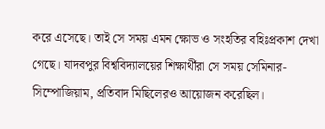করে এসেছে। তাই সে সময় এমন ক্ষোভ ও সংহতির বহিঃপ্রকাশ দেখা গেছে। যাদবপুর বিশ্ববিদ্যালয়ের শিক্ষার্থীরা সে সময় সেমিনার-সিম্পোজিয়াম, প্রতিবাদ মিছিলেরও আয়োজন করেছিল।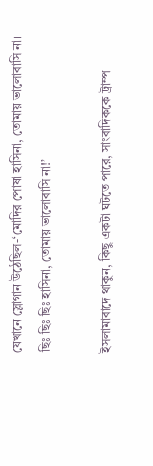যেখানে স্লোগান উঠেছিল-‘মোদির পোষা হাসিনা, তোমায় ভালোবাসি না। ছিঃ ছিঃ ছিঃ হাসিনা, তোমায় ভালোবাসি না!’

ইসলামাবাদে থাকুন, কিছু একটা ঘটতে পারে, সাংবাদিককে ট্রাম্প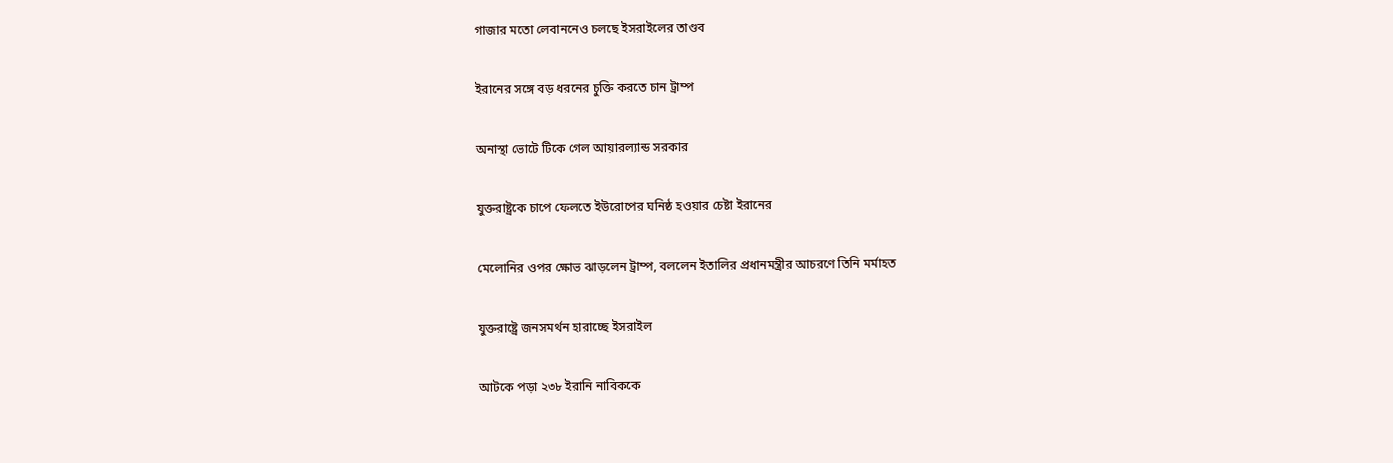গাজার মতো লেবাননেও চলছে ইসরাইলের তাণ্ডব

ইরানের সঙ্গে বড় ধরনের চুক্তি করতে চান ট্রাম্প

অনাস্থা ভোটে টিকে গেল আয়ারল্যান্ড সরকার

যুক্তরাষ্ট্রকে চাপে ফেলতে ইউরোপের ঘনিষ্ঠ হওয়ার চেষ্টা ইরানের

মেলোনির ওপর ক্ষোভ ঝাড়লেন ট্রাম্প, বললেন ইতালির প্রধানমন্ত্রীর আচরণে তিনি মর্মাহত

যুক্তরাষ্ট্রে জনসমর্থন হারাচ্ছে ইসরাইল

আটকে পড়া ২৩৮ ইরানি নাবিককে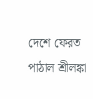দেশে ফেরত পাঠাল শ্রীলঙ্কা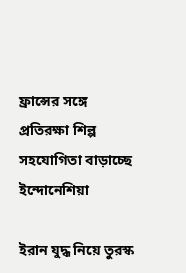ফ্রান্সের সঙ্গে প্রতিরক্ষা শিল্প সহযোগিতা বাড়াচ্ছে ইন্দোনেশিয়া

ইরান যুদ্ধ নিয়ে তুরস্ক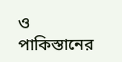ও পাকিস্তানের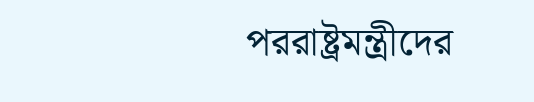পররাষ্ট্রমন্ত্রীদের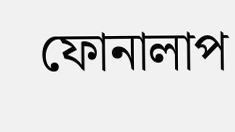ফোনালাপ